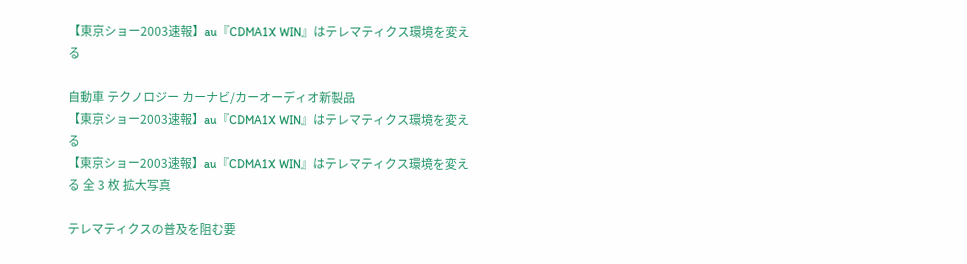【東京ショー2003速報】au『CDMA1X WIN』はテレマティクス環境を変える

自動車 テクノロジー カーナビ/カーオーディオ新製品
【東京ショー2003速報】au『CDMA1X WIN』はテレマティクス環境を変える
【東京ショー2003速報】au『CDMA1X WIN』はテレマティクス環境を変える 全 3 枚 拡大写真

テレマティクスの普及を阻む要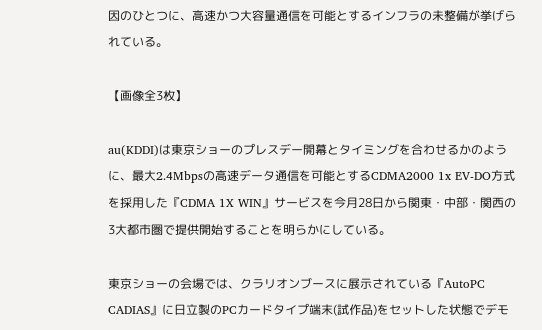因のひとつに、高速かつ大容量通信を可能とするインフラの未整備が挙げられている。

【画像全3枚】

au(KDDI)は東京ショーのプレスデー開幕とタイミングを合わせるかのように、最大2.4Mbpsの高速データ通信を可能とするCDMA2000 1x EV-DO方式を採用した『CDMA 1X WIN』サービスを今月28日から関東・中部・関西の3大都市圏で提供開始することを明らかにしている。

東京ショーの会場では、クラリオンブースに展示されている『AutoPC CADIAS』に日立製のPCカードタイプ端末(試作品)をセットした状態でデモ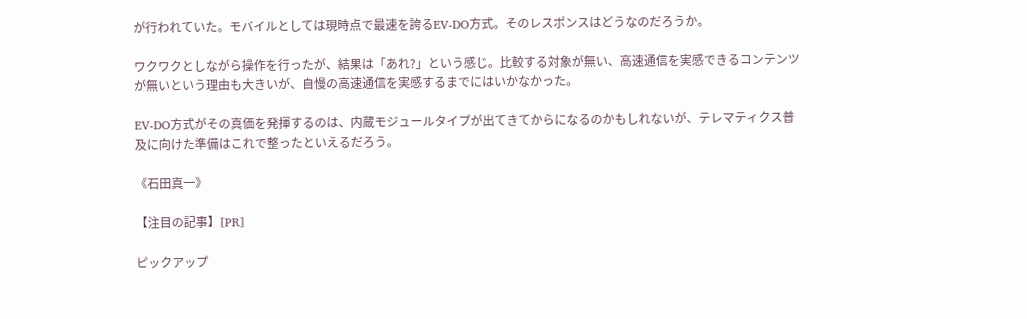が行われていた。モバイルとしては現時点で最速を誇るEV-DO方式。そのレスポンスはどうなのだろうか。

ワクワクとしながら操作を行ったが、結果は「あれ?」という感じ。比較する対象が無い、高速通信を実感できるコンテンツが無いという理由も大きいが、自慢の高速通信を実感するまでにはいかなかった。

EV-DO方式がその真価を発揮するのは、内蔵モジュールタイプが出てきてからになるのかもしれないが、テレマティクス普及に向けた準備はこれで整ったといえるだろう。

《石田真一》

【注目の記事】[PR]

ピックアップ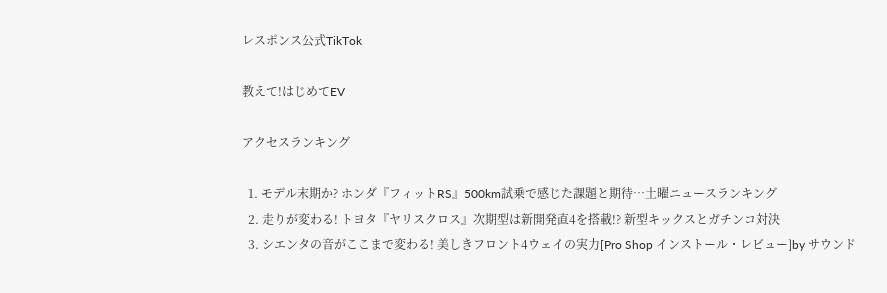レスポンス公式TikTok

教えて!はじめてEV

アクセスランキング

  1. モデル末期か? ホンダ『フィットRS』500km試乗で感じた課題と期待…土曜ニュースランキング
  2. 走りが変わる! トヨタ『ヤリスクロス』次期型は新開発直4を搭載!? 新型キックスとガチンコ対決
  3. シエンタの音がここまで変わる! 美しきフロント4ウェイの実力[Pro Shop インストール・レビュー]by サウンド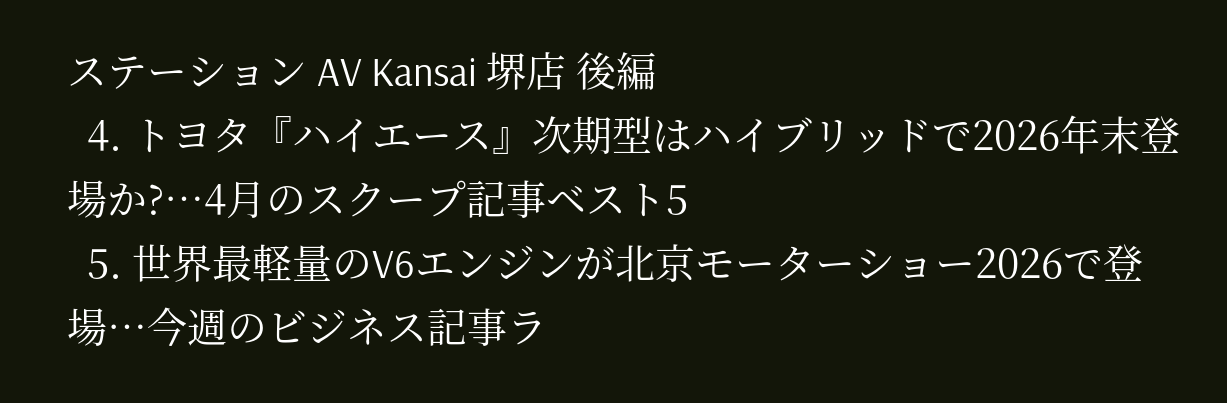ステーション AV Kansai 堺店 後編
  4. トヨタ『ハイエース』次期型はハイブリッドで2026年末登場か?…4月のスクープ記事ベスト5
  5. 世界最軽量のV6エンジンが北京モーターショー2026で登場…今週のビジネス記事ラ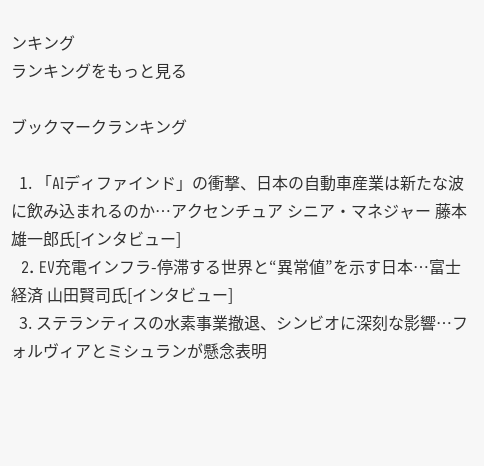ンキング
ランキングをもっと見る

ブックマークランキング

  1. 「AIディファインド」の衝撃、日本の自動車産業は新たな波に飲み込まれるのか…アクセンチュア シニア・マネジャー 藤本雄一郎氏[インタビュー]
  2. EV充電インフラ-停滞する世界と“異常値”を示す日本…富士経済 山田賢司氏[インタビュー]
  3. ステランティスの水素事業撤退、シンビオに深刻な影響…フォルヴィアとミシュランが懸念表明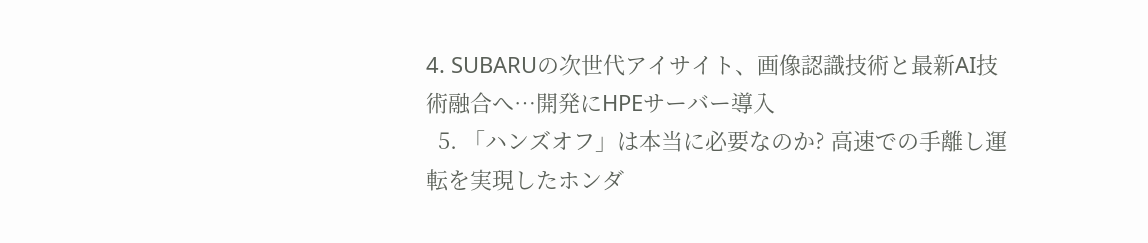4. SUBARUの次世代アイサイト、画像認識技術と最新AI技術融合へ…開発にHPEサーバー導入
  5. 「ハンズオフ」は本当に必要なのか? 高速での手離し運転を実現したホンダ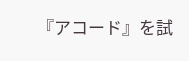『アコード』を試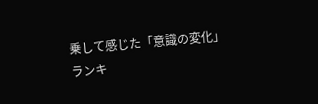乗して感じた「意識の変化」
ランキ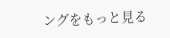ングをもっと見る